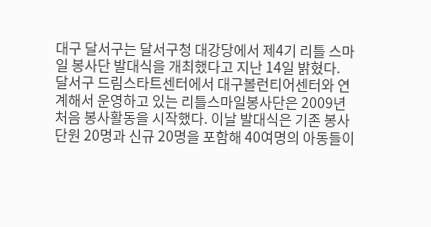대구 달서구는 달서구청 대강당에서 제4기 리틀 스마일 봉사단 발대식을 개최했다고 지난 14일 밝혔다.
달서구 드림스타트센터에서 대구볼런티어센터와 연계해서 운영하고 있는 리틀스마일봉사단은 2009년 처음 봉사활동을 시작했다. 이날 발대식은 기존 봉사단원 20명과 신규 20명을 포함해 40여명의 아동들이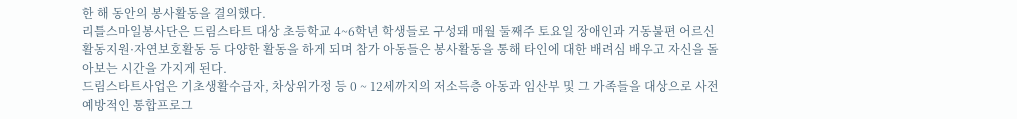한 해 동안의 봉사활동을 결의했다.
리틀스마일봉사단은 드림스타트 대상 초등학교 4~6학년 학생들로 구성돼 매월 둘째주 토요일 장애인과 거동불편 어르신 활동지원·자연보호활동 등 다양한 활동을 하게 되며 참가 아동들은 봉사활동을 통해 타인에 대한 배려심 배우고 자신을 돌아보는 시간을 가지게 된다.
드림스타트사업은 기초생활수급자, 차상위가정 등 0 ~ 12세까지의 저소득층 아동과 임산부 및 그 가족들을 대상으로 사전예방적인 통합프로그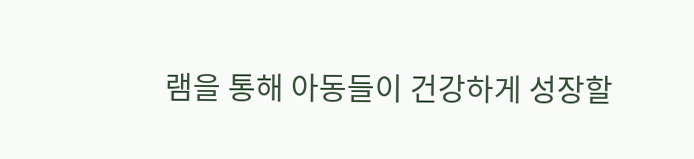램을 통해 아동들이 건강하게 성장할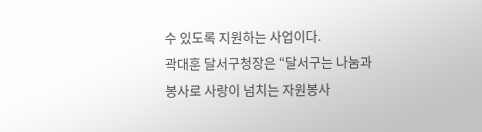수 있도록 지원하는 사업이다.
곽대훈 달서구청장은 “달서구는 나눔과 봉사로 사랑이 넘치는 자원봉사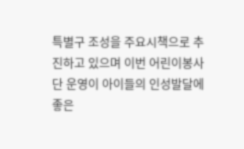특별구 조성을 주요시책으로 추진하고 있으며 이번 어린이봉사단 운영이 아이들의 인성발달에 좋은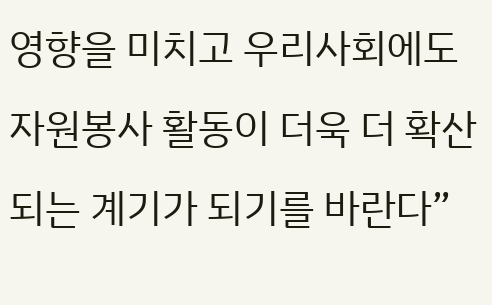영향을 미치고 우리사회에도 자원봉사 활동이 더욱 더 확산되는 계기가 되기를 바란다”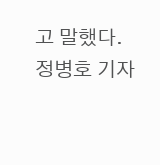고 말했다.
정병호 기자